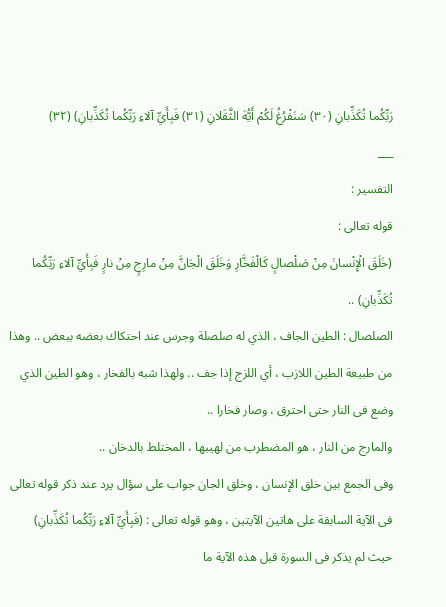رَبِّكُما تُكَذِّبانِ (٣٠) سَنَفْرُغُ لَكُمْ أَيُّهَ الثَّقَلانِ (٣١) فَبِأَيِّ آلاءِ رَبِّكُما تُكَذِّبانِ) (٣٢)
___
التفسير :
قوله تعالى :
(خَلَقَ الْإِنْسانَ مِنْ صَلْصالٍ كَالْفَخَّارِ وَخَلَقَ الْجَانَّ مِنْ مارِجٍ مِنْ نارٍ فَبِأَيِّ آلاءِ رَبِّكُما تُكَذِّبانِ) ..
الصلصال : الطين الجاف ، الذي له صلصلة وجرس عند احتكاك بعضه ببعض .. وهذا من طبيعة الطين اللازب ، أي اللزج إذا جف .. ولهذا شبه بالفخار ، وهو الطين الذي وضع فى النار حتى احترق ، وصار فخارا ..
والمارج من النار ، هو المضطرب من لهيبها ، المختلط بالدخان ..
وفى الجمع بين خلق الإنسان ، وخلق الجان جواب على سؤال يرد عند ذكر قوله تعالى فى الآية السابقة على هاتين الآيتين ، وهو قوله تعالى : (فَبِأَيِّ آلاءِ رَبِّكُما تُكَذِّبانِ) حيث لم يذكر فى السورة قبل هذه الآية ما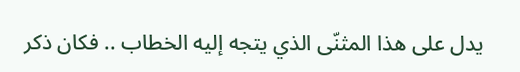يدل على هذا المثنّى الذي يتجه إليه الخطاب .. فكان ذكر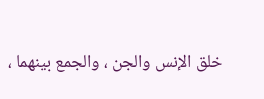خلق الإنس والجن ، والجمع بينهما ،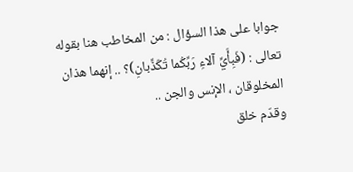جوابا على هذا السؤال : من المخاطب هنا بقوله تعالى : (فَبِأَيِّ آلاءِ رَبِّكُما تُكَذِّبانِ)؟ .. إنهما هذان المخلوقان ، الإنس والجن ..
وقدّم خلق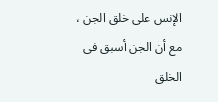الإنس على خلق الجن ، مع أن الجن أسبق فى الخلق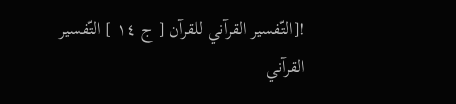![التّفسير القرآني للقرآن [ ج ١٤ ] التّفسير القرآني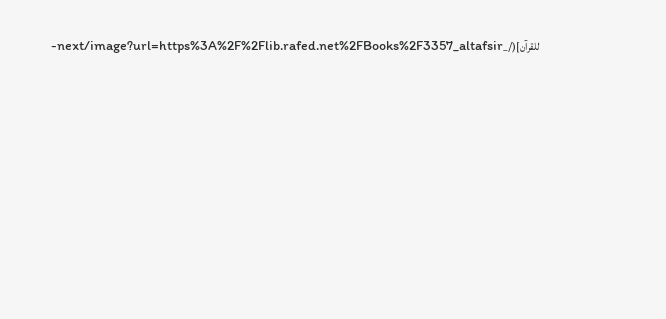للقرآن](/_next/image?url=https%3A%2F%2Flib.rafed.net%2FBooks%2F3357_altafsir-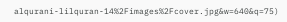alqurani-lilquran-14%2Fimages%2Fcover.jpg&w=640&q=75)